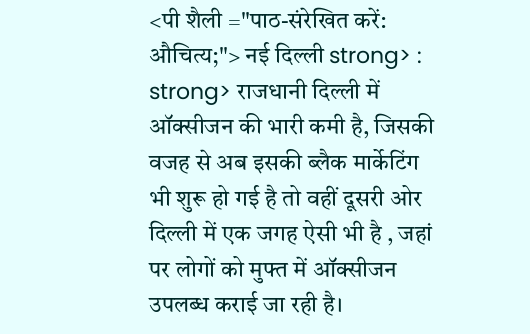<पी शैली ="पाठ-संरेखित करें: औचित्य;"> नई दिल्ली strong> : strong> राजधानी दिल्ली में ऑक्सीजन की भारी कमी है, जिसकी वजह से अब इसकी ब्लैक मार्केटिंग भी शुरू हो गई है तो वहीं दूसरी ओर दिल्ली में एक जगह ऐसी भी है , जहां पर लोगों को मुफ्त में ऑक्सीजन उपलब्ध कराई जा रही है।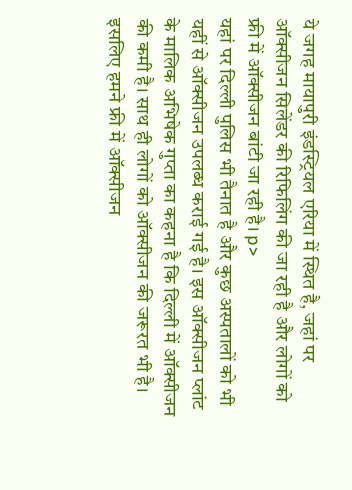ये जगह मायापुरी इंडस्ट्रियल एरिया में स्थित है, जहां पर ऑक्सीजन सिलेंडर की रिफिलिंग की जा रही है और लोगों को फ्री में ऑक्सीजन बांटी जा रही है। p>
यहां पर दिल्ली पुलिस भी तैनात है और कुछ अस्पतालों को भी यहीं से ऑक्सीजन उपलब्ध कराई गई है। इस ऑक्सीजन प्लांट के मालिक अभिषेक गुप्ता का कहना है कि दिल्ली में ऑक्सीजन की कमी है। साथ ही लोगों को ऑक्सीजन की जरूरत भी है। इसलिए हमने फ्री में ऑक्सीजन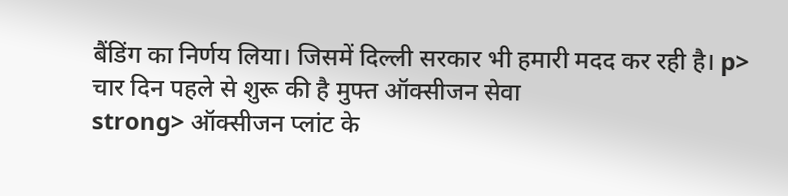बैंडिंग का निर्णय लिया। जिसमें दिल्ली सरकार भी हमारी मदद कर रही है। p>
चार दिन पहले से शुरू की है मुफ्त ऑक्सीजन सेवा
strong> ऑक्सीजन प्लांट के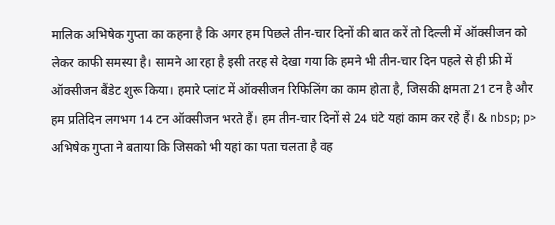मालिक अभिषेक गुप्ता का कहना है कि अगर हम पिछले तीन-चार दिनों की बात करें तो दिल्ली में ऑक्सीजन को लेकर काफी समस्या है। सामने आ रहा है इसी तरह से देखा गया कि हमने भी तीन-चार दिन पहले से ही फ्री में ऑक्सीजन बैंडेट शुरू किया। हमारे प्लांट में ऑक्सीजन रिफिलिंग का काम होता है, जिसकी क्षमता 21 टन है और हम प्रतिदिन लगभग 14 टन ऑक्सीजन भरते हैं। हम तीन-चार दिनों से 24 घंटे यहां काम कर रहे हैं। & nbsp; p>
अभिषेक गुप्ता ने बताया कि जिसको भी यहां का पता चलता है वह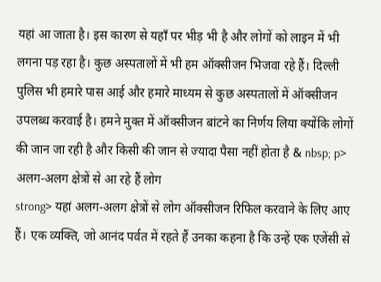यहां आ जाता है। इस कारण से यहाँ पर भीड़ भी है और लोगों को लाइन में भी लगना पड़ रहा है। कुछ अस्पतालों में भी हम ऑक्सीजन भिजवा रहे हैं। दिल्ली पुलिस भी हमारे पास आई और हमारे माध्यम से कुछ अस्पतालों में ऑक्सीजन उपलब्ध करवाई है। हमने मुक्त में ऑक्सीजन बांटने का निर्णय लिया क्योंकि लोगों की जान जा रही है और किसी की जान से ज्यादा पैसा नहीं होता है & nbsp; p>
अलग-अलग क्षेत्रों से आ रहे हैं लोग
strong> यहां अलग-अलग क्षेत्रों से लोग ऑक्सीजन रिफिल करवाने के लिए आए हैं। एक व्यक्ति, जो आनंद पर्वत में रहते हैं उनका कहना है कि उन्हें एक एजेंसी से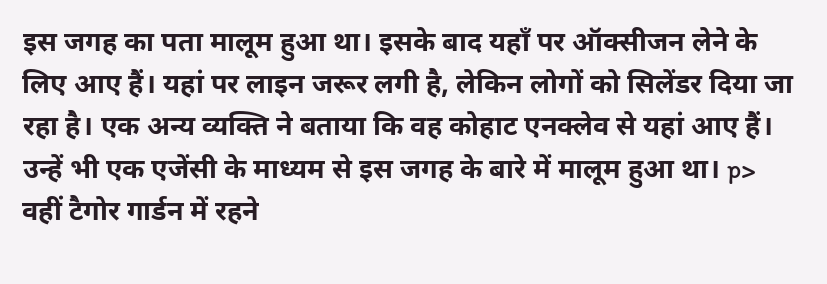इस जगह का पता मालूम हुआ था। इसके बाद यहाँ पर ऑक्सीजन लेने के लिए आए हैं। यहां पर लाइन जरूर लगी है, लेकिन लोगों को सिलेंडर दिया जा रहा है। एक अन्य व्यक्ति ने बताया कि वह कोहाट एनक्लेव से यहां आए हैं। उन्हें भी एक एजेंसी के माध्यम से इस जगह के बारे में मालूम हुआ था। p>
वहीं टैगोर गार्डन में रहने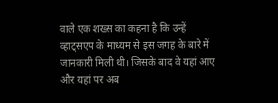वाले एक शख्स का कहना है कि उन्हें व्हाट्सएप के माध्यम से इस जगह के बारे में जानकारी मिली थी। जिसके बाद वे यहां आए और यहां पर अब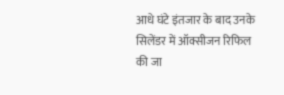आधे घंटे इंतजार के बाद उनके सिलेंडर में ऑक्सीजन रिफिल की जा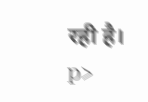रही है। p>